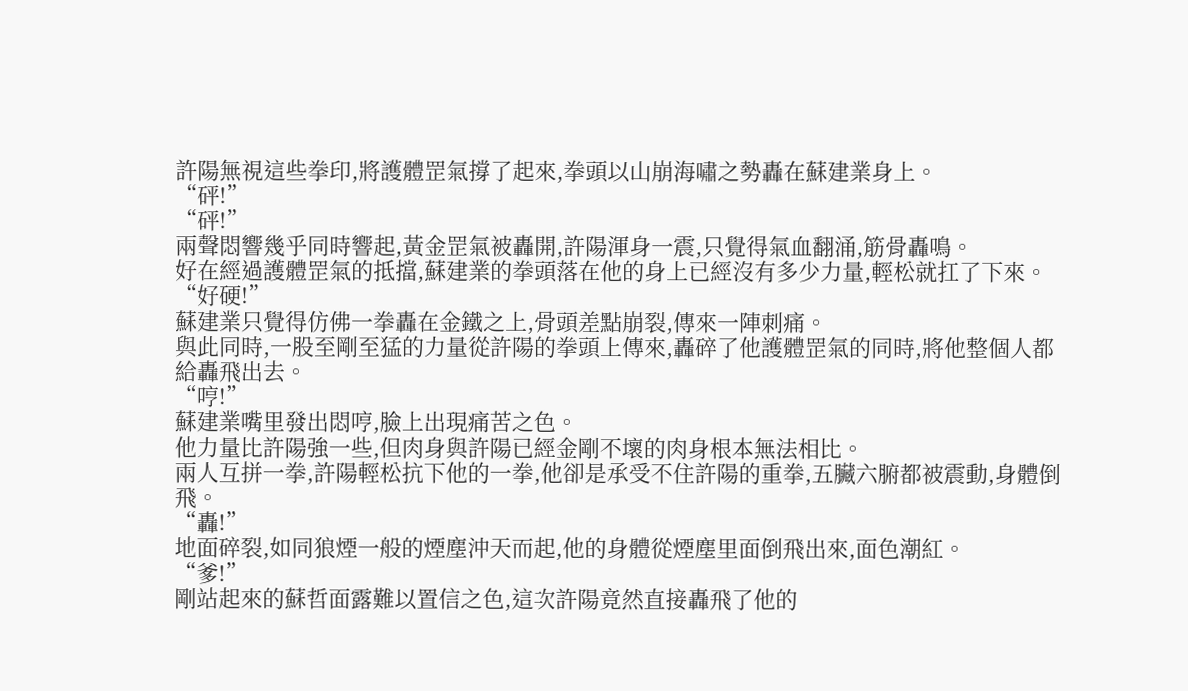許陽無視這些拳印,將護體罡氣撐了起來,拳頭以山崩海嘯之勢轟在蘇建業身上。
“砰!”
“砰!”
兩聲悶響幾乎同時響起,黃金罡氣被轟開,許陽渾身一震,只覺得氣血翻涌,筋骨轟鳴。
好在經過護體罡氣的抵擋,蘇建業的拳頭落在他的身上已經沒有多少力量,輕松就扛了下來。
“好硬!”
蘇建業只覺得仿佛一拳轟在金鐵之上,骨頭差點崩裂,傳來一陣刺痛。
與此同時,一股至剛至猛的力量從許陽的拳頭上傳來,轟碎了他護體罡氣的同時,將他整個人都給轟飛出去。
“哼!”
蘇建業嘴里發出悶哼,臉上出現痛苦之色。
他力量比許陽強一些,但肉身與許陽已經金剛不壞的肉身根本無法相比。
兩人互拼一拳,許陽輕松抗下他的一拳,他卻是承受不住許陽的重拳,五臟六腑都被震動,身體倒飛。
“轟!”
地面碎裂,如同狼煙一般的煙塵沖天而起,他的身體從煙塵里面倒飛出來,面色潮紅。
“爹!”
剛站起來的蘇哲面露難以置信之色,這次許陽竟然直接轟飛了他的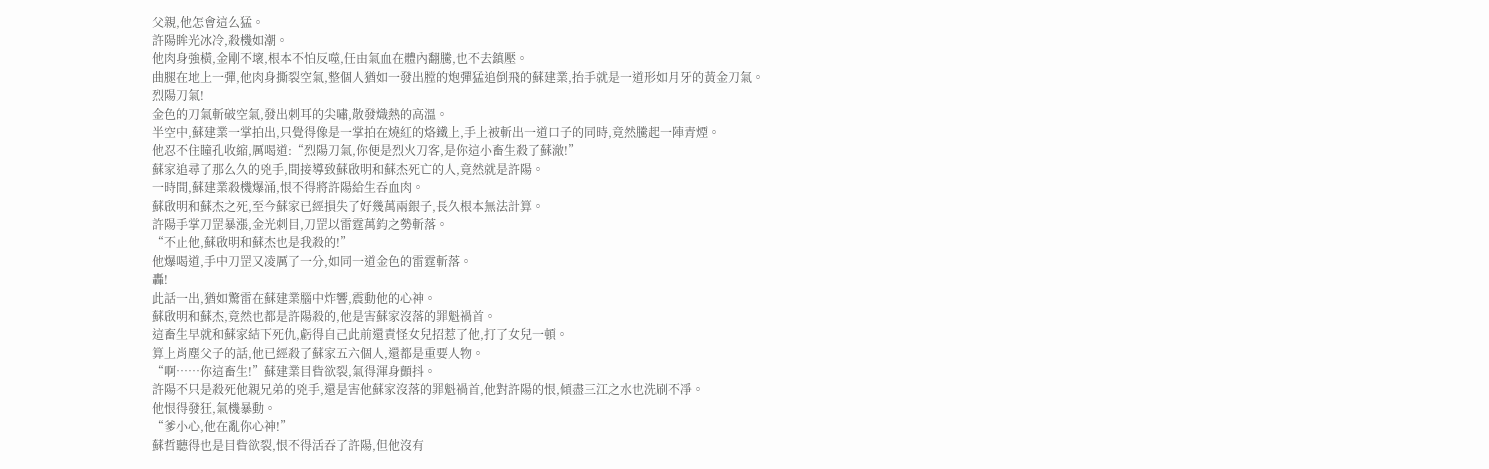父親,他怎會這么猛。
許陽眸光冰冷,殺機如潮。
他肉身強橫,金剛不壞,根本不怕反噬,任由氣血在體內翻騰,也不去鎮壓。
曲腿在地上一彈,他肉身撕裂空氣,整個人猶如一發出膛的炮彈猛追倒飛的蘇建業,抬手就是一道形如月牙的黃金刀氣。
烈陽刀氣!
金色的刀氣斬破空氣,發出刺耳的尖嘯,散發熾熱的高溫。
半空中,蘇建業一掌拍出,只覺得像是一掌拍在燒紅的烙鐵上,手上被斬出一道口子的同時,竟然騰起一陣青煙。
他忍不住瞳孔收縮,厲喝道:“烈陽刀氣,你便是烈火刀客,是你這小畜生殺了蘇澈!”
蘇家追尋了那么久的兇手,間接導致蘇啟明和蘇杰死亡的人,竟然就是許陽。
一時間,蘇建業殺機爆涌,恨不得將許陽給生吞血肉。
蘇啟明和蘇杰之死,至今蘇家已經損失了好幾萬兩銀子,長久根本無法計算。
許陽手掌刀罡暴漲,金光刺目,刀罡以雷霆萬鈞之勢斬落。
“不止他,蘇啟明和蘇杰也是我殺的!”
他爆喝道,手中刀罡又凌厲了一分,如同一道金色的雷霆斬落。
轟!
此話一出,猶如驚雷在蘇建業腦中炸響,震動他的心神。
蘇啟明和蘇杰,竟然也都是許陽殺的,他是害蘇家沒落的罪魁禍首。
這畜生早就和蘇家結下死仇,虧得自己此前還責怪女兒招惹了他,打了女兒一頓。
算上肖塵父子的話,他已經殺了蘇家五六個人,還都是重要人物。
“啊……你這畜生!”蘇建業目眥欲裂,氣得渾身顫抖。
許陽不只是殺死他親兄弟的兇手,還是害他蘇家沒落的罪魁禍首,他對許陽的恨,傾盡三江之水也洗刷不凈。
他恨得發狂,氣機暴動。
“爹小心,他在亂你心神!”
蘇哲聽得也是目眥欲裂,恨不得活吞了許陽,但他沒有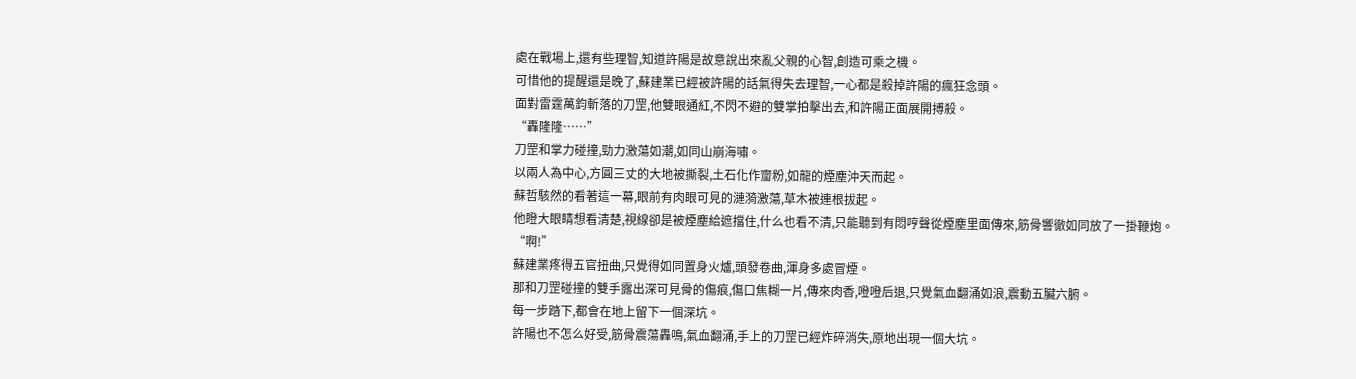處在戰場上,還有些理智,知道許陽是故意說出來亂父親的心智,創造可乘之機。
可惜他的提醒還是晚了,蘇建業已經被許陽的話氣得失去理智,一心都是殺掉許陽的瘋狂念頭。
面對雷霆萬鈞斬落的刀罡,他雙眼通紅,不閃不避的雙掌拍擊出去,和許陽正面展開搏殺。
“轟隆隆……”
刀罡和掌力碰撞,勁力激蕩如潮,如同山崩海嘯。
以兩人為中心,方圓三丈的大地被撕裂,土石化作齏粉,如龍的煙塵沖天而起。
蘇哲駭然的看著這一幕,眼前有肉眼可見的漣漪激蕩,草木被連根拔起。
他瞪大眼睛想看清楚,視線卻是被煙塵給遮擋住,什么也看不清,只能聽到有悶哼聲從煙塵里面傳來,筋骨響徹如同放了一掛鞭炮。
“啊!”
蘇建業疼得五官扭曲,只覺得如同置身火爐,頭發卷曲,渾身多處冒煙。
那和刀罡碰撞的雙手露出深可見骨的傷痕,傷口焦糊一片,傳來肉香,噔噔后退,只覺氣血翻涌如浪,震動五臟六腑。
每一步踏下,都會在地上留下一個深坑。
許陽也不怎么好受,筋骨震蕩轟鳴,氣血翻涌,手上的刀罡已經炸碎消失,原地出現一個大坑。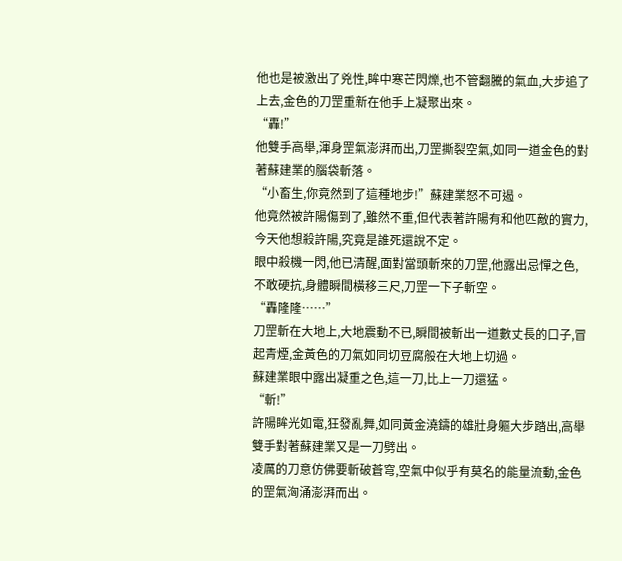他也是被激出了兇性,眸中寒芒閃爍,也不管翻騰的氣血,大步追了上去,金色的刀罡重新在他手上凝聚出來。
“轟!”
他雙手高舉,渾身罡氣澎湃而出,刀罡撕裂空氣,如同一道金色的對著蘇建業的腦袋斬落。
“小畜生,你竟然到了這種地步!”蘇建業怒不可遏。
他竟然被許陽傷到了,雖然不重,但代表著許陽有和他匹敵的實力,今天他想殺許陽,究竟是誰死還說不定。
眼中殺機一閃,他已清醒,面對當頭斬來的刀罡,他露出忌憚之色,不敢硬抗,身體瞬間橫移三尺,刀罡一下子斬空。
“轟隆隆……”
刀罡斬在大地上,大地震動不已,瞬間被斬出一道數丈長的口子,冒起青煙,金黃色的刀氣如同切豆腐般在大地上切過。
蘇建業眼中露出凝重之色,這一刀,比上一刀還猛。
“斬!”
許陽眸光如電,狂發亂舞,如同黃金澆鑄的雄壯身軀大步踏出,高舉雙手對著蘇建業又是一刀劈出。
凌厲的刀意仿佛要斬破蒼穹,空氣中似乎有莫名的能量流動,金色的罡氣洶涌澎湃而出。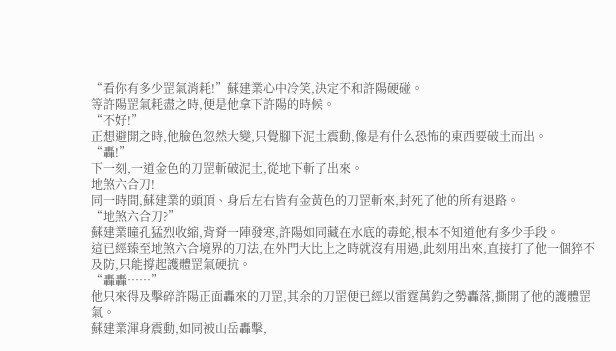“看你有多少罡氣消耗!”蘇建業心中冷笑,決定不和許陽硬碰。
等許陽罡氣耗盡之時,便是他拿下許陽的時候。
“不好!”
正想避開之時,他臉色忽然大變,只覺腳下泥土震動,像是有什么恐怖的東西要破土而出。
“轟!”
下一刻,一道金色的刀罡斬破泥土,從地下斬了出來。
地煞六合刀!
同一時間,蘇建業的頭頂、身后左右皆有金黃色的刀罡斬來,封死了他的所有退路。
“地煞六合刀?”
蘇建業瞳孔猛烈收縮,背脊一陣發寒,許陽如同藏在水底的毒蛇,根本不知道他有多少手段。
這已經臻至地煞六合境界的刀法,在外門大比上之時就沒有用過,此刻用出來,直接打了他一個猝不及防,只能撐起護體罡氣硬抗。
“轟轟……”
他只來得及擊碎許陽正面轟來的刀罡,其余的刀罡便已經以雷霆萬鈞之勢轟落,撕開了他的護體罡氣。
蘇建業渾身震動,如同被山岳轟擊,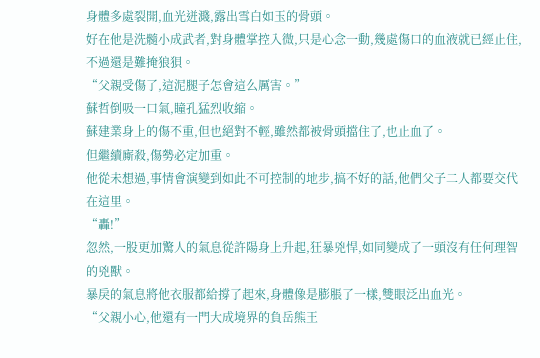身體多處裂開,血光迸濺,露出雪白如玉的骨頭。
好在他是洗髓小成武者,對身體掌控入微,只是心念一動,幾處傷口的血液就已經止住,不過還是難掩狼狽。
“父親受傷了,這泥腿子怎會這么厲害。”
蘇哲倒吸一口氣,瞳孔猛烈收縮。
蘇建業身上的傷不重,但也絕對不輕,雖然都被骨頭擋住了,也止血了。
但繼續廝殺,傷勢必定加重。
他從未想過,事情會演變到如此不可控制的地步,搞不好的話,他們父子二人都要交代在這里。
“轟!”
忽然,一股更加驚人的氣息從許陽身上升起,狂暴兇悍,如同變成了一頭沒有任何理智的兇獸。
暴戾的氣息將他衣服都給撐了起來,身體像是膨脹了一樣,雙眼泛出血光。
“父親小心,他還有一門大成境界的負岳熊王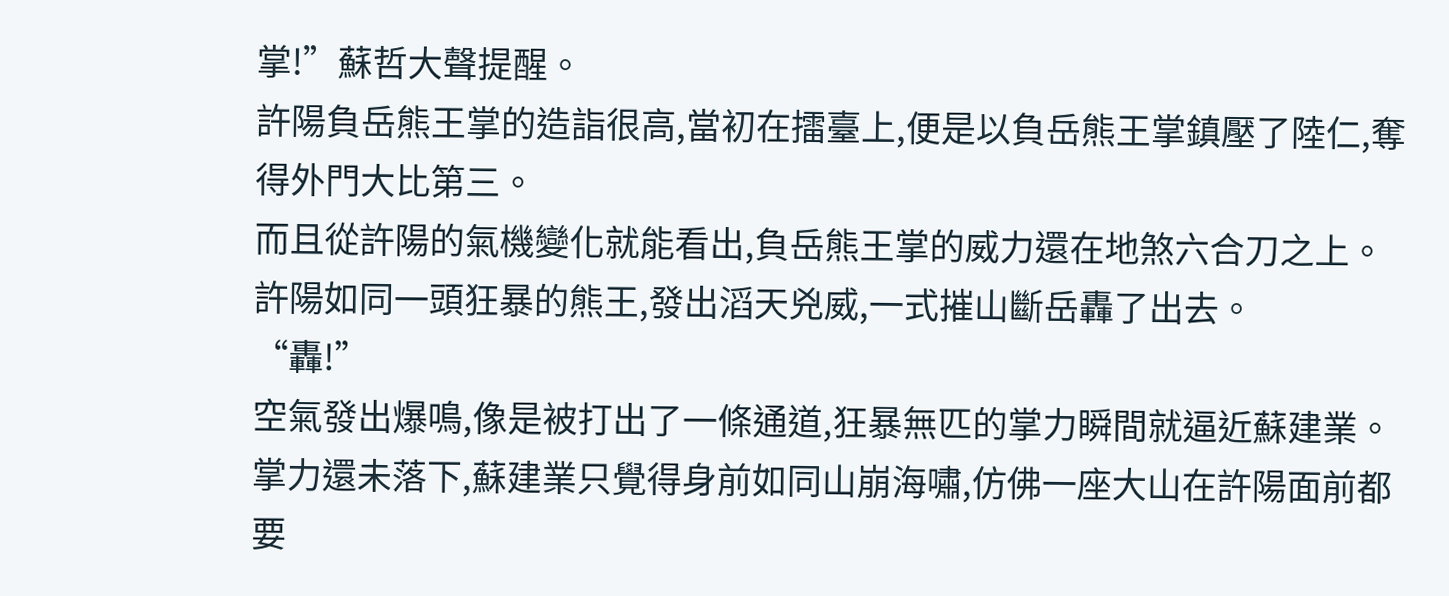掌!”蘇哲大聲提醒。
許陽負岳熊王掌的造詣很高,當初在擂臺上,便是以負岳熊王掌鎮壓了陸仁,奪得外門大比第三。
而且從許陽的氣機變化就能看出,負岳熊王掌的威力還在地煞六合刀之上。
許陽如同一頭狂暴的熊王,發出滔天兇威,一式摧山斷岳轟了出去。
“轟!”
空氣發出爆鳴,像是被打出了一條通道,狂暴無匹的掌力瞬間就逼近蘇建業。
掌力還未落下,蘇建業只覺得身前如同山崩海嘯,仿佛一座大山在許陽面前都要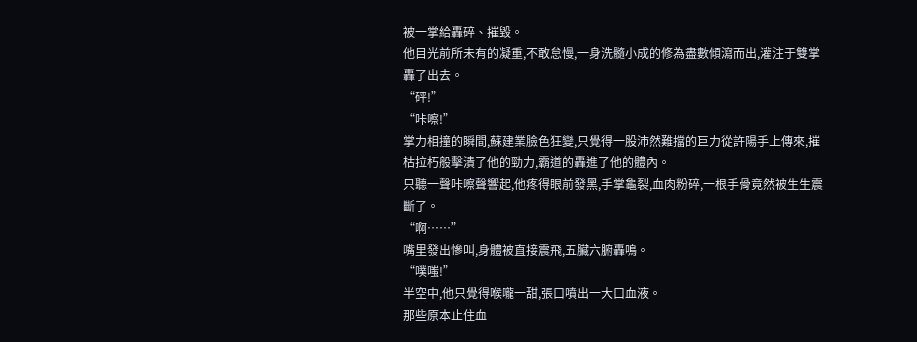被一掌給轟碎、摧毀。
他目光前所未有的凝重,不敢怠慢,一身洗髓小成的修為盡數傾瀉而出,灌注于雙掌轟了出去。
“砰!”
“咔嚓!”
掌力相撞的瞬間,蘇建業臉色狂變,只覺得一股沛然難擋的巨力從許陽手上傳來,摧枯拉朽般擊潰了他的勁力,霸道的轟進了他的體內。
只聽一聲咔嚓聲響起,他疼得眼前發黑,手掌龜裂,血肉粉碎,一根手骨竟然被生生震斷了。
“啊……”
嘴里發出慘叫,身體被直接震飛,五臟六腑轟鳴。
“噗嗤!”
半空中,他只覺得喉嚨一甜,張口噴出一大口血液。
那些原本止住血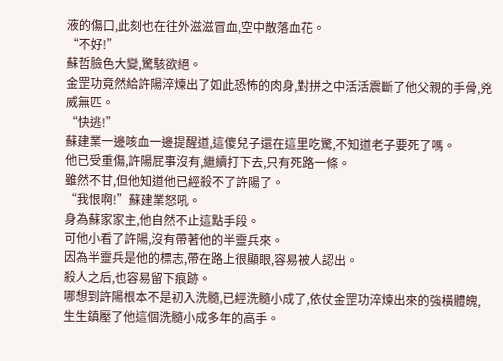液的傷口,此刻也在往外滋滋冒血,空中散落血花。
“不好!”
蘇哲臉色大變,驚駭欲絕。
金罡功竟然給許陽淬煉出了如此恐怖的肉身,對拼之中活活震斷了他父親的手骨,兇威無匹。
“快逃!”
蘇建業一邊咳血一邊提醒道,這傻兒子還在這里吃驚,不知道老子要死了嗎。
他已受重傷,許陽屁事沒有,繼續打下去,只有死路一條。
雖然不甘,但他知道他已經殺不了許陽了。
“我恨啊!”蘇建業怒吼。
身為蘇家家主,他自然不止這點手段。
可他小看了許陽,沒有帶著他的半靈兵來。
因為半靈兵是他的標志,帶在路上很顯眼,容易被人認出。
殺人之后,也容易留下痕跡。
哪想到許陽根本不是初入洗髓,已經洗髓小成了,依仗金罡功淬煉出來的強橫體魄,生生鎮壓了他這個洗髓小成多年的高手。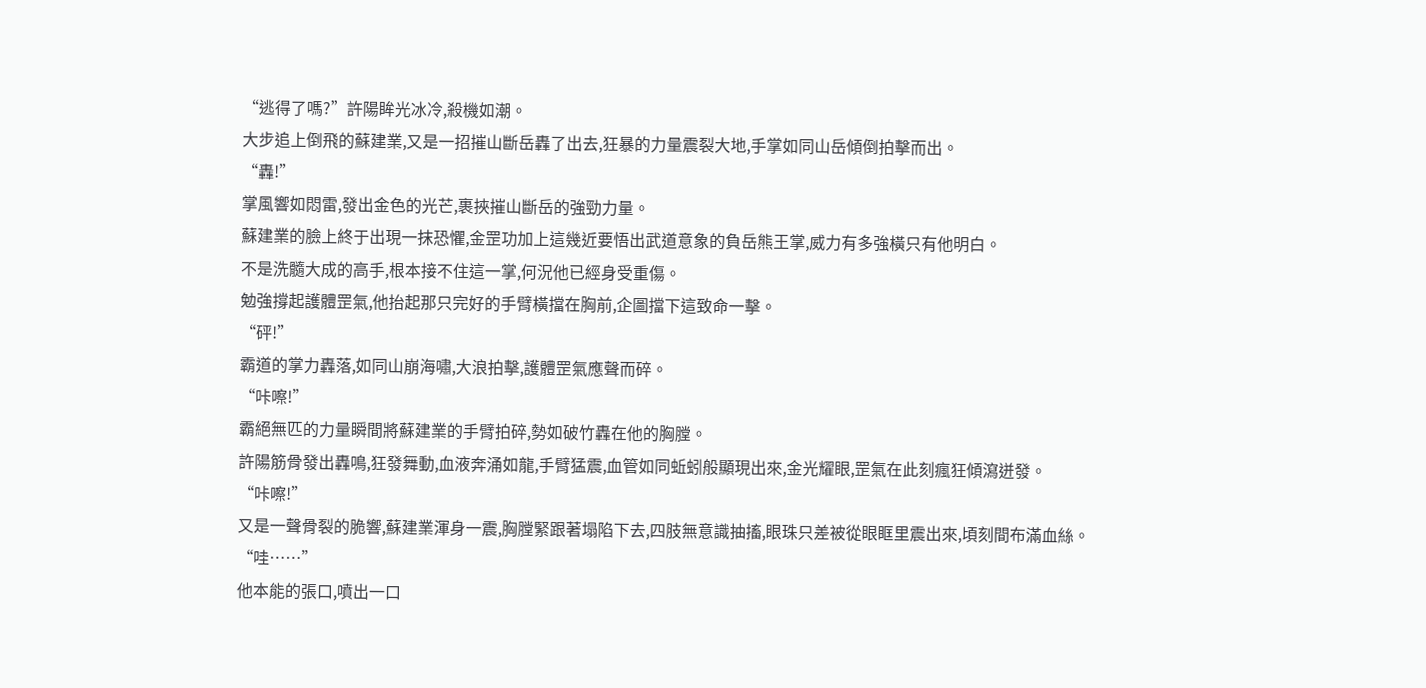“逃得了嗎?”許陽眸光冰冷,殺機如潮。
大步追上倒飛的蘇建業,又是一招摧山斷岳轟了出去,狂暴的力量震裂大地,手掌如同山岳傾倒拍擊而出。
“轟!”
掌風響如悶雷,發出金色的光芒,裹挾摧山斷岳的強勁力量。
蘇建業的臉上終于出現一抹恐懼,金罡功加上這幾近要悟出武道意象的負岳熊王掌,威力有多強橫只有他明白。
不是洗髓大成的高手,根本接不住這一掌,何況他已經身受重傷。
勉強撐起護體罡氣,他抬起那只完好的手臂橫擋在胸前,企圖擋下這致命一擊。
“砰!”
霸道的掌力轟落,如同山崩海嘯,大浪拍擊,護體罡氣應聲而碎。
“咔嚓!”
霸絕無匹的力量瞬間將蘇建業的手臂拍碎,勢如破竹轟在他的胸膛。
許陽筋骨發出轟鳴,狂發舞動,血液奔涌如龍,手臂猛震,血管如同蚯蚓般顯現出來,金光耀眼,罡氣在此刻瘋狂傾瀉迸發。
“咔嚓!”
又是一聲骨裂的脆響,蘇建業渾身一震,胸膛緊跟著塌陷下去,四肢無意識抽搐,眼珠只差被從眼眶里震出來,頃刻間布滿血絲。
“哇……”
他本能的張口,噴出一口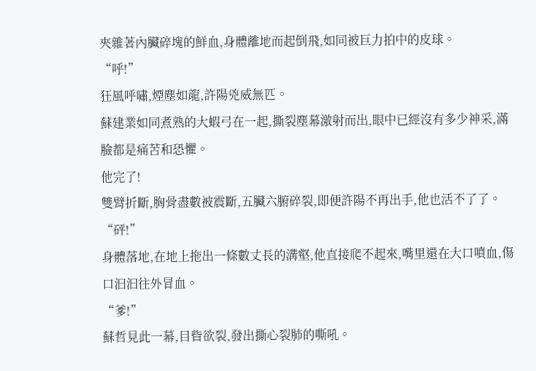夾雜著內臟碎塊的鮮血,身體離地而起倒飛,如同被巨力拍中的皮球。
“呼!”
狂風呼嘯,煙塵如龍,許陽兇威無匹。
蘇建業如同煮熟的大蝦弓在一起,撕裂塵幕激射而出,眼中已經沒有多少神采,滿臉都是痛苦和恐懼。
他完了!
雙臂折斷,胸骨盡數被震斷,五臟六腑碎裂,即便許陽不再出手,他也活不了了。
“砰!”
身體落地,在地上拖出一條數丈長的溝壑,他直接爬不起來,嘴里還在大口噴血,傷口汩汩往外冒血。
“爹!”
蘇哲見此一幕,目眥欲裂,發出撕心裂肺的嘶吼。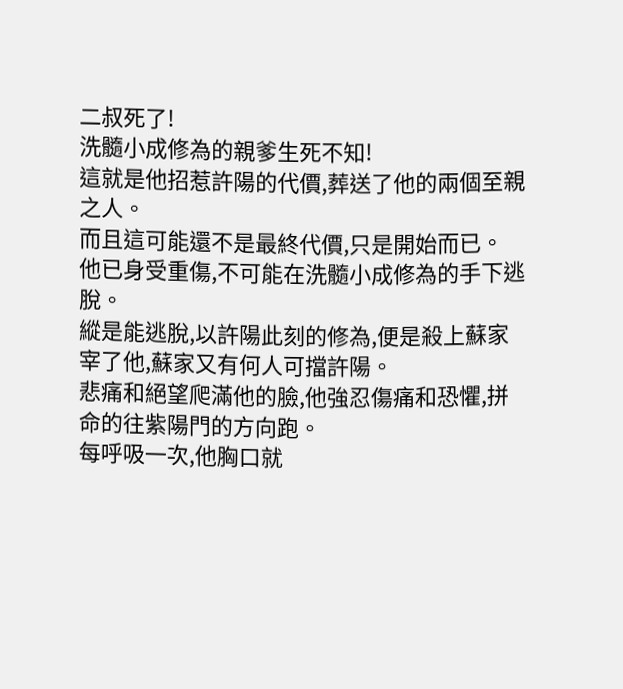二叔死了!
洗髓小成修為的親爹生死不知!
這就是他招惹許陽的代價,葬送了他的兩個至親之人。
而且這可能還不是最終代價,只是開始而已。
他已身受重傷,不可能在洗髓小成修為的手下逃脫。
縱是能逃脫,以許陽此刻的修為,便是殺上蘇家宰了他,蘇家又有何人可擋許陽。
悲痛和絕望爬滿他的臉,他強忍傷痛和恐懼,拼命的往紫陽門的方向跑。
每呼吸一次,他胸口就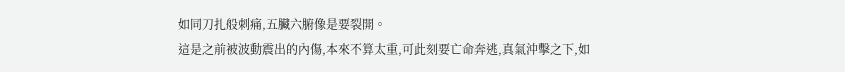如同刀扎般刺痛,五臟六腑像是要裂開。
這是之前被波動震出的內傷,本來不算太重,可此刻要亡命奔逃,真氣沖擊之下,如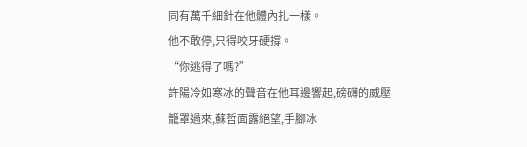同有萬千細針在他體內扎一樣。
他不敢停,只得咬牙硬撐。
“你逃得了嗎?”
許陽冷如寒冰的聲音在他耳邊響起,磅礴的威壓籠罩過來,蘇哲面露絕望,手腳冰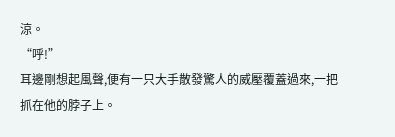涼。
“呼!”
耳邊剛想起風聲,便有一只大手散發驚人的威壓覆蓋過來,一把抓在他的脖子上。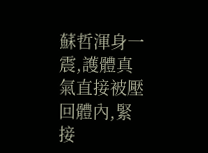蘇哲渾身一震,護體真氣直接被壓回體內,緊接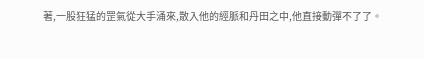著,一股狂猛的罡氣從大手涌來,散入他的經脈和丹田之中,他直接動彈不了了。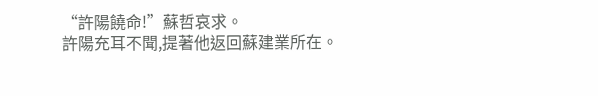“許陽饒命!”蘇哲哀求。
許陽充耳不聞,提著他返回蘇建業所在。